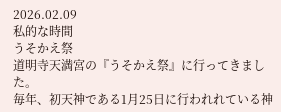2026.02.09
私的な時間
うそかえ祭
道明寺天満宮の『うそかえ祭』に行ってきました。
毎年、初天神である1月25日に行われれている神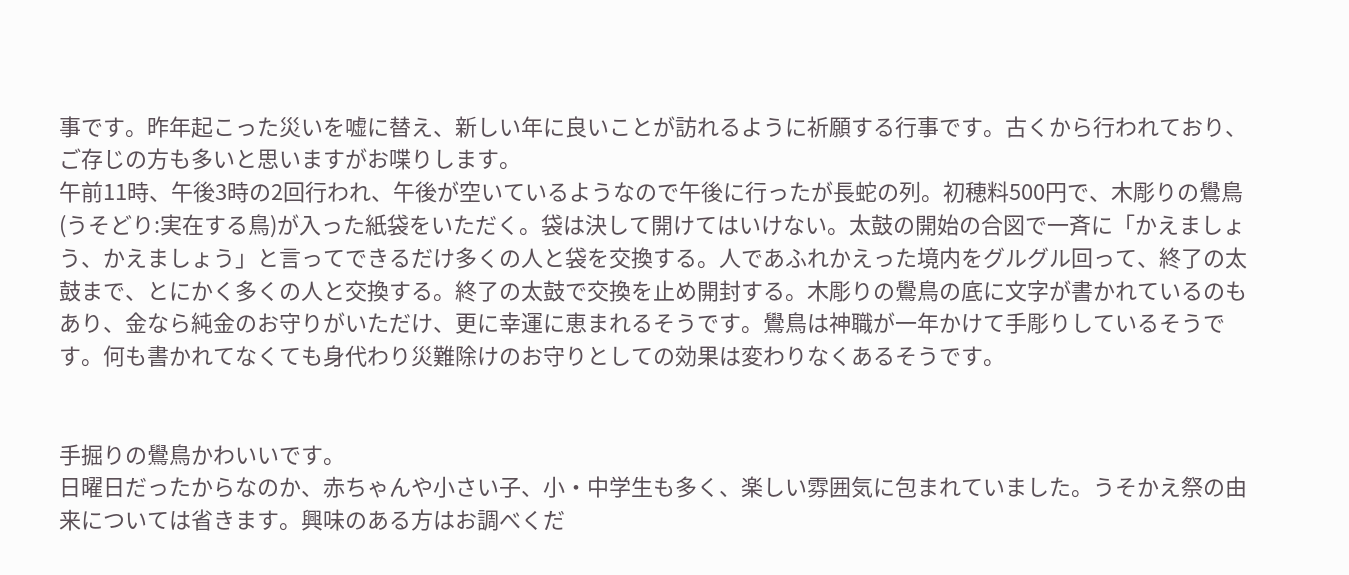事です。昨年起こった災いを嘘に替え、新しい年に良いことが訪れるように祈願する行事です。古くから行われており、ご存じの方も多いと思いますがお喋りします。
午前11時、午後3時の2回行われ、午後が空いているようなので午後に行ったが長蛇の列。初穂料500円で、木彫りの鷽鳥(うそどり:実在する鳥)が入った紙袋をいただく。袋は決して開けてはいけない。太鼓の開始の合図で一斉に「かえましょう、かえましょう」と言ってできるだけ多くの人と袋を交換する。人であふれかえった境内をグルグル回って、終了の太鼓まで、とにかく多くの人と交換する。終了の太鼓で交換を止め開封する。木彫りの鷽鳥の底に文字が書かれているのもあり、金なら純金のお守りがいただけ、更に幸運に恵まれるそうです。鷽鳥は神職が一年かけて手彫りしているそうです。何も書かれてなくても身代わり災難除けのお守りとしての効果は変わりなくあるそうです。


手掘りの鷽鳥かわいいです。
日曜日だったからなのか、赤ちゃんや小さい子、小・中学生も多く、楽しい雰囲気に包まれていました。うそかえ祭の由来については省きます。興味のある方はお調べくだ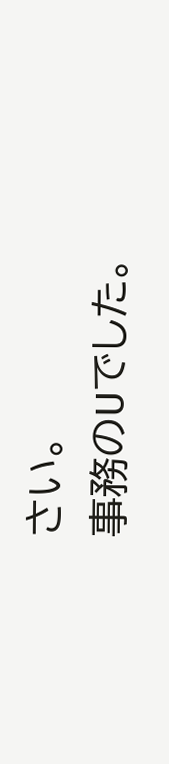さい。
事務のUでした。